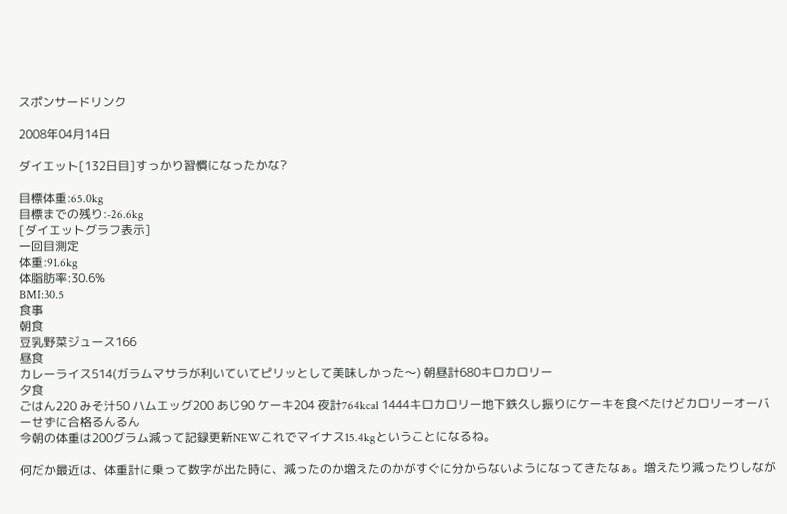スポンサードリンク

2008年04月14日

ダイエット[132日目]すっかり習慣になったかな?

目標体重:65.0kg
目標までの残り:-26.6kg
[ダイエットグラフ表示]
一回目測定
体重:91.6kg
体脂肪率:30.6%
BMI:30.5
食事
朝食
豆乳野菜ジュース166
昼食
カレーライス514(ガラムマサラが利いていてピリッとして美味しかった〜) 朝昼計680キロカロリー
夕食
ごはん220 みそ汁50 ハムエッグ200 あじ90 ケーキ204 夜計764kcal 1444キロカロリー地下鉄久し振りにケーキを食べたけどカロリーオーバーせずに合格るんるん
今朝の体重は200グラム減って記録更新NEWこれでマイナス15.4kgということになるね。

何だか最近は、体重計に乗って数字が出た時に、減ったのか増えたのかがすぐに分からないようになってきたなぁ。増えたり減ったりしなが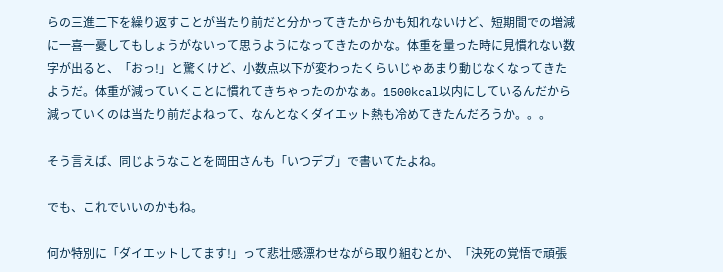らの三進二下を繰り返すことが当たり前だと分かってきたからかも知れないけど、短期間での増減に一喜一憂してもしょうがないって思うようになってきたのかな。体重を量った時に見慣れない数字が出ると、「おっ!」と驚くけど、小数点以下が変わったくらいじゃあまり動じなくなってきたようだ。体重が減っていくことに慣れてきちゃったのかなぁ。1500kcal以内にしているんだから減っていくのは当たり前だよねって、なんとなくダイエット熱も冷めてきたんだろうか。。。

そう言えば、同じようなことを岡田さんも「いつデブ」で書いてたよね。

でも、これでいいのかもね。

何か特別に「ダイエットしてます!」って悲壮感漂わせながら取り組むとか、「決死の覚悟で頑張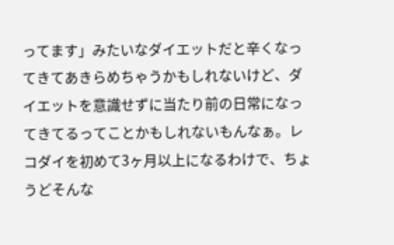ってます」みたいなダイエットだと辛くなってきてあきらめちゃうかもしれないけど、ダイエットを意識せずに当たり前の日常になってきてるってことかもしれないもんなぁ。レコダイを初めて3ヶ月以上になるわけで、ちょうどそんな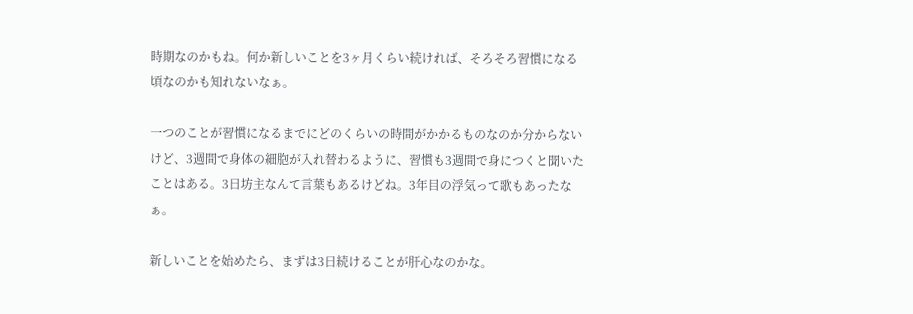時期なのかもね。何か新しいことを3ヶ月くらい続ければ、そろそろ習慣になる頃なのかも知れないなぁ。

一つのことが習慣になるまでにどのくらいの時間がかかるものなのか分からないけど、3週間で身体の細胞が入れ替わるように、習慣も3週間で身につくと聞いたことはある。3日坊主なんて言葉もあるけどね。3年目の浮気って歌もあったなぁ。

新しいことを始めたら、まずは3日続けることが肝心なのかな。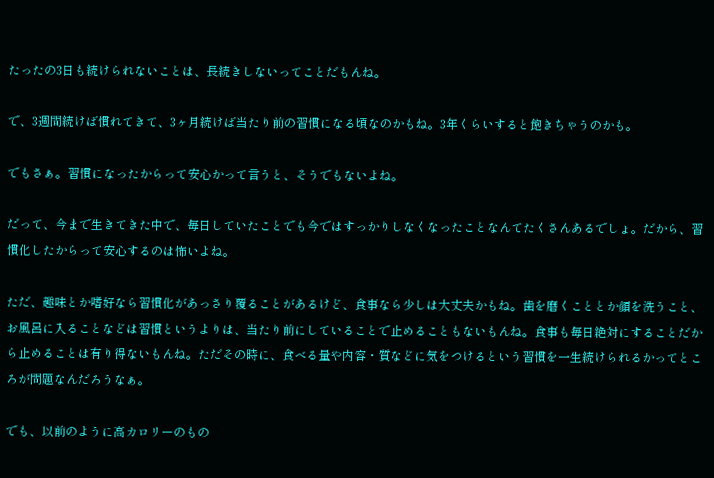たったの3日も続けられないことは、長続きしないってことだもんね。

で、3週間続けば慣れてきて、3ヶ月続けば当たり前の習慣になる頃なのかもね。3年くらいすると飽きちゃうのかも。

でもさぁ。習慣になったからって安心かって言うと、そうでもないよね。

だって、今まで生きてきた中で、毎日していたことでも今ではすっかりしなくなったことなんてたくさんあるでしょ。だから、習慣化したからって安心するのは怖いよね。

ただ、趣味とか嗜好なら習慣化があっさり覆ることがあるけど、食事なら少しは大丈夫かもね。歯を磨くこととか顔を洗うこと、お風呂に入ることなどは習慣というよりは、当たり前にしていることで止めることもないもんね。食事も毎日絶対にすることだから止めることは有り得ないもんね。ただその時に、食べる量や内容・質などに気をつけるという習慣を一生続けられるかってところが問題なんだろうなぁ。

でも、以前のように高カロリーのもの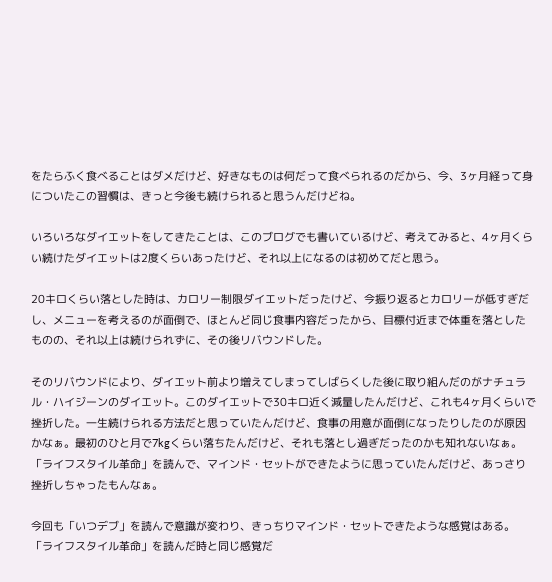をたらふく食べることはダメだけど、好きなものは何だって食べられるのだから、今、3ヶ月経って身についたこの習慣は、きっと今後も続けられると思うんだけどね。

いろいろなダイエットをしてきたことは、このブログでも書いているけど、考えてみると、4ヶ月くらい続けたダイエットは2度くらいあったけど、それ以上になるのは初めてだと思う。

20キロくらい落とした時は、カロリー制限ダイエットだったけど、今振り返るとカロリーが低すぎだし、メニューを考えるのが面倒で、ほとんど同じ食事内容だったから、目標付近まで体重を落としたものの、それ以上は続けられずに、その後リバウンドした。

そのリバウンドにより、ダイエット前より増えてしまってしばらくした後に取り組んだのがナチュラル・ハイジーンのダイエット。このダイエットで30キロ近く減量したんだけど、これも4ヶ月くらいで挫折した。一生続けられる方法だと思っていたんだけど、食事の用意が面倒になったりしたのが原因かなぁ。最初のひと月で7kgくらい落ちたんだけど、それも落とし過ぎだったのかも知れないなぁ。「ライフスタイル革命」を読んで、マインド・セットができたように思っていたんだけど、あっさり挫折しちゃったもんなぁ。

今回も「いつデブ」を読んで意識が変わり、きっちりマインド・セットできたような感覚はある。「ライフスタイル革命」を読んだ時と同じ感覚だ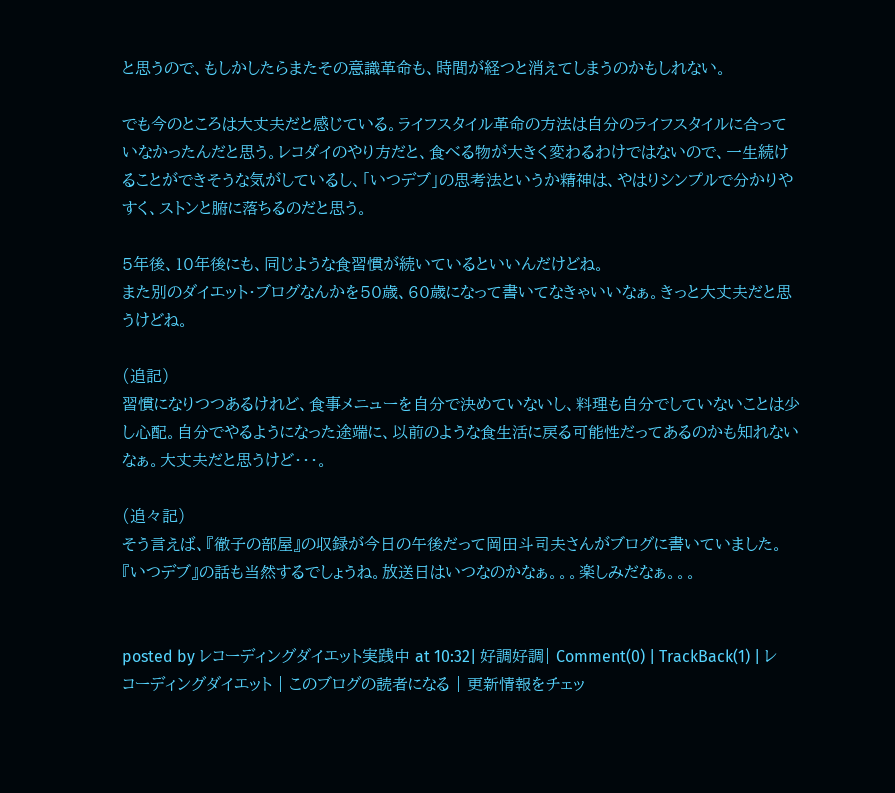と思うので、もしかしたらまたその意識革命も、時間が経つと消えてしまうのかもしれない。

でも今のところは大丈夫だと感じている。ライフスタイル革命の方法は自分のライフスタイルに合っていなかったんだと思う。レコダイのやり方だと、食べる物が大きく変わるわけではないので、一生続けることができそうな気がしているし、「いつデブ」の思考法というか精神は、やはりシンプルで分かりやすく、ストンと腑に落ちるのだと思う。

5年後、10年後にも、同じような食習慣が続いているといいんだけどね。
また別のダイエット・ブログなんかを50歳、60歳になって書いてなきゃいいなぁ。きっと大丈夫だと思うけどね。

(追記)
習慣になりつつあるけれど、食事メニューを自分で決めていないし、料理も自分でしていないことは少し心配。自分でやるようになった途端に、以前のような食生活に戻る可能性だってあるのかも知れないなぁ。大丈夫だと思うけど・・・。

(追々記)
そう言えば、『徹子の部屋』の収録が今日の午後だって岡田斗司夫さんがブログに書いていました。『いつデブ』の話も当然するでしょうね。放送日はいつなのかなぁ。。。楽しみだなぁ。。。


posted by レコーディングダイエット実践中 at 10:32| 好調好調| Comment(0) | TrackBack(1) | レコーディングダイエット | このブログの読者になる | 更新情報をチェッ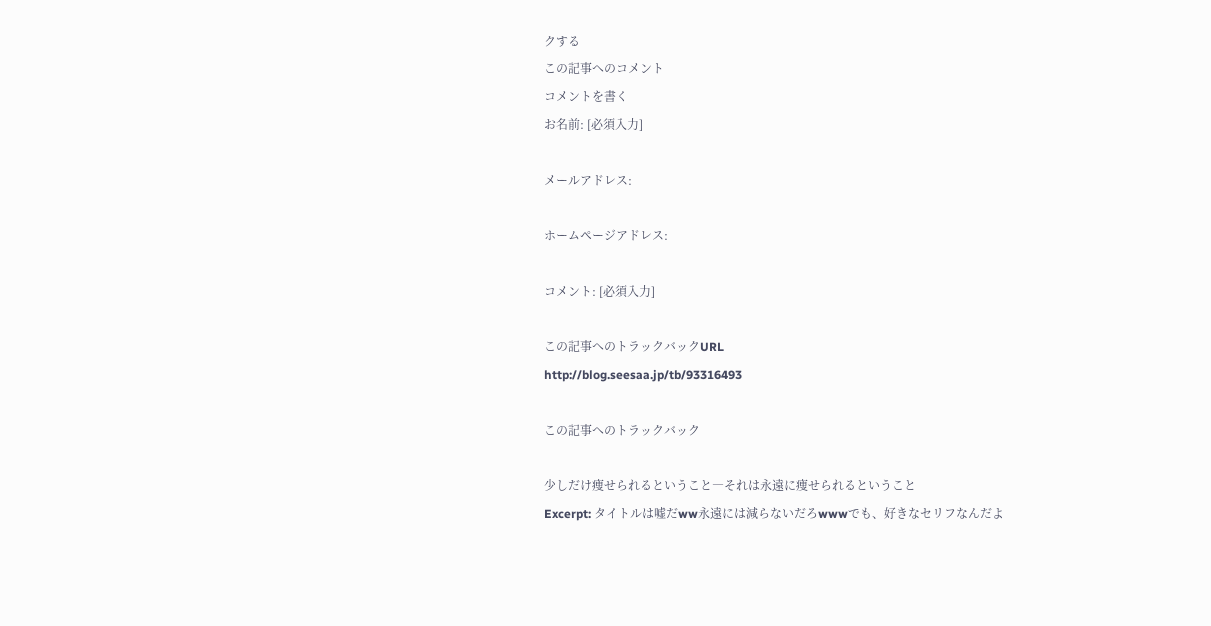クする
この記事へのコメント
コメントを書く
お名前: [必須入力]

メールアドレス:

ホームページアドレス:

コメント: [必須入力]

この記事へのトラックバックURL
http://blog.seesaa.jp/tb/93316493

この記事へのトラックバック

少しだけ痩せられるということ―それは永遠に痩せられるということ
Excerpt: タイトルは嘘だww永遠には減らないだろwwwでも、好きなセリフなんだよ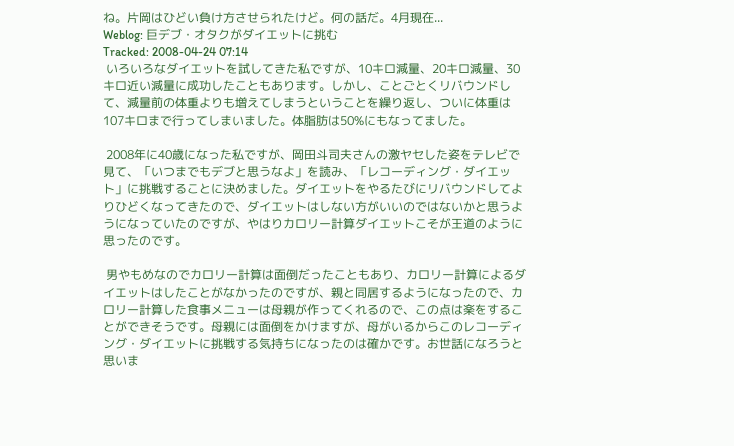ね。片岡はひどい負け方させられたけど。何の話だ。4月現在...
Weblog: 巨デブ・オタクがダイエットに挑む
Tracked: 2008-04-24 07:14
 いろいろなダイエットを試してきた私ですが、10キロ減量、20キロ減量、30キロ近い減量に成功したこともあります。しかし、ことごとくリバウンドして、減量前の体重よりも増えてしまうということを繰り返し、ついに体重は107キロまで行ってしまいました。体脂肪は50%にもなってました。

 2008年に40歳になった私ですが、岡田斗司夫さんの激ヤセした姿をテレビで見て、「いつまでもデブと思うなよ」を読み、「レコーディング・ダイエット」に挑戦することに決めました。ダイエットをやるたびにリバウンドしてよりひどくなってきたので、ダイエットはしない方がいいのではないかと思うようになっていたのですが、やはりカロリー計算ダイエットこそが王道のように思ったのです。

 男やもめなのでカロリー計算は面倒だったこともあり、カロリー計算によるダイエットはしたことがなかったのですが、親と同居するようになったので、カロリー計算した食事メニューは母親が作ってくれるので、この点は楽をすることができそうです。母親には面倒をかけますが、母がいるからこのレコーディング・ダイエットに挑戦する気持ちになったのは確かです。お世話になろうと思いま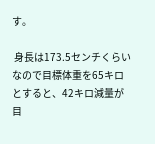す。

 身長は173.5センチくらいなので目標体重を65キロとすると、42キロ減量が目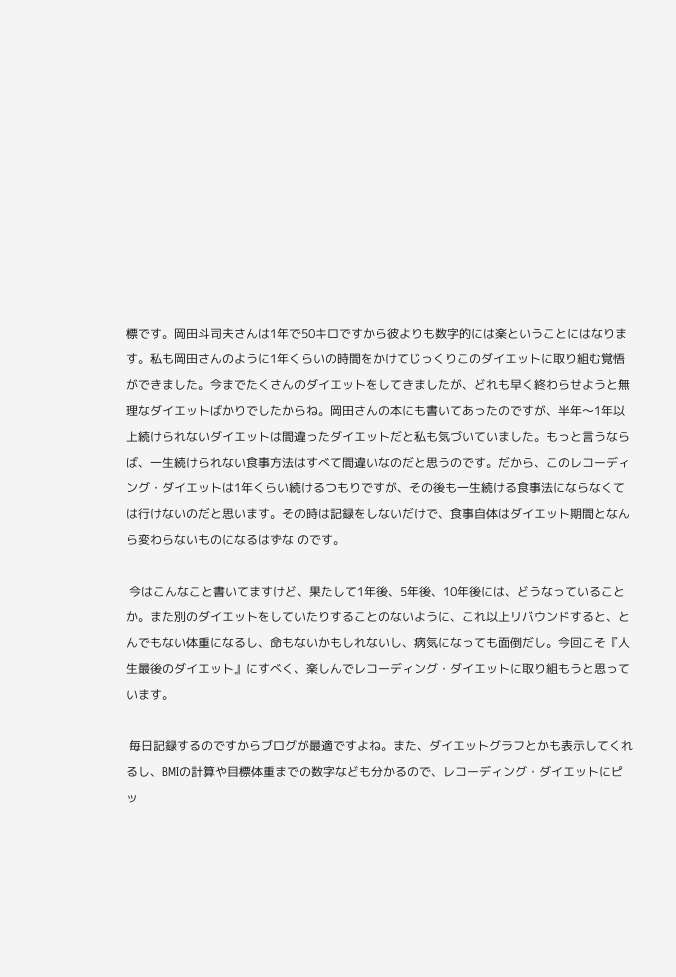標です。岡田斗司夫さんは1年で50キロですから彼よりも数字的には楽ということにはなります。私も岡田さんのように1年くらいの時間をかけてじっくりこのダイエットに取り組む覚悟ができました。今までたくさんのダイエットをしてきましたが、どれも早く終わらせようと無理なダイエットばかりでしたからね。岡田さんの本にも書いてあったのですが、半年〜1年以上続けられないダイエットは間違ったダイエットだと私も気づいていました。もっと言うならば、一生続けられない食事方法はすべて間違いなのだと思うのです。だから、このレコーディング・ダイエットは1年くらい続けるつもりですが、その後も一生続ける食事法にならなくては行けないのだと思います。その時は記録をしないだけで、食事自体はダイエット期間となんら変わらないものになるはずな のです。

 今はこんなこと書いてますけど、果たして1年後、5年後、10年後には、どうなっていることか。また別のダイエットをしていたりすることのないように、これ以上リバウンドすると、とんでもない体重になるし、命もないかもしれないし、病気になっても面倒だし。今回こそ『人生最後のダイエット』にすべく、楽しんでレコーディング・ダイエットに取り組もうと思っています。

 毎日記録するのですからブログが最適ですよね。また、ダイエットグラフとかも表示してくれるし、BMIの計算や目標体重までの数字なども分かるので、レコーディング・ダイエットにピッ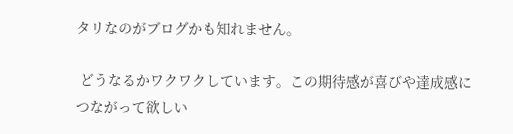タリなのがブログかも知れません。

 どうなるかワクワクしています。この期待感が喜びや達成感につながって欲しい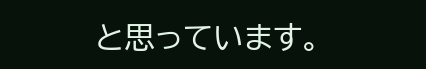と思っています。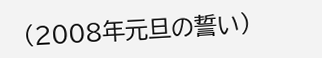(2008年元旦の誓い)